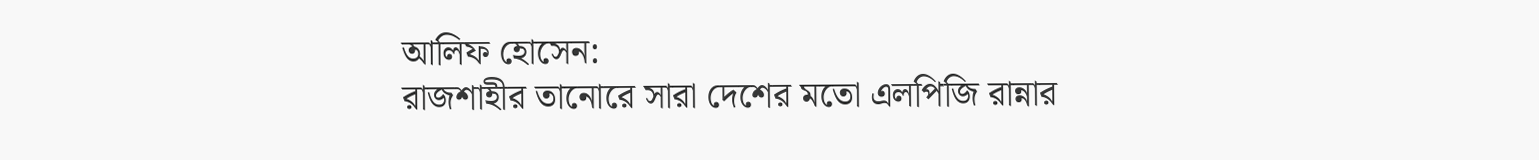আলিফ হোসেন:
রাজশাহীর তানোরে সারা দেশের মতো এলপিজি রান্নার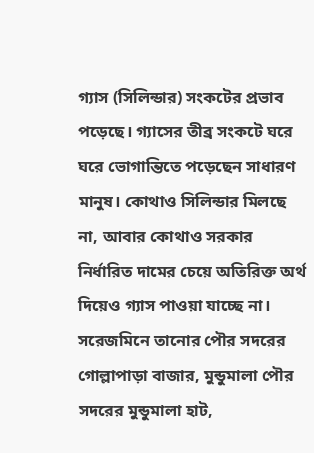গ্যাস (সিলিন্ডার) সংকটের প্রভাব পড়েছে। গ্যাসের তীব্র সংকটে ঘরে ঘরে ভোগান্তিতে পড়েছেন সাধারণ মানুষ। কোথাও সিলিন্ডার মিলছে না, আবার কোথাও সরকার নির্ধারিত দামের চেয়ে অতিরিক্ত অর্থ দিয়েও গ্যাস পাওয়া যাচ্ছে না।
সরেজমিনে তানোর পৌর সদরের গোল্লাপাড়া বাজার, মুন্ডুমালা পৌর সদরের মুন্ডুমালা হাট,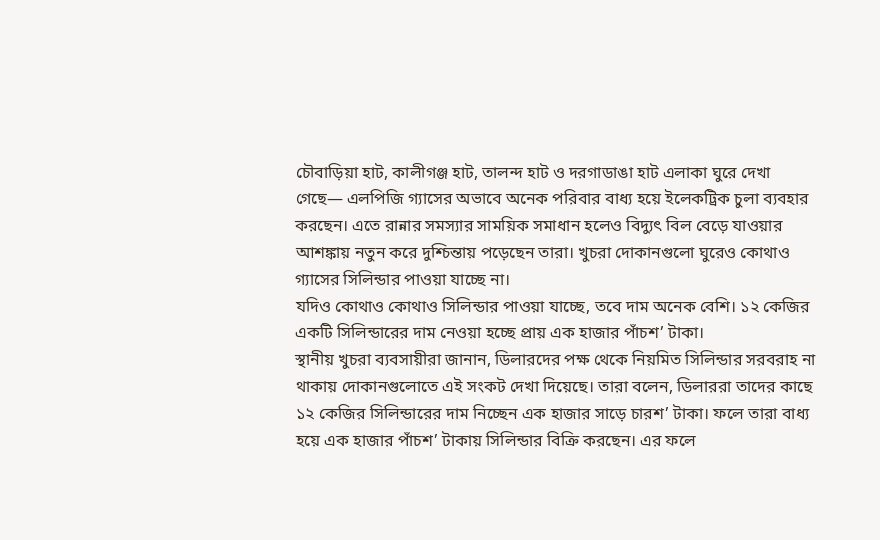চৌবাড়িয়া হাট, কালীগঞ্জ হাট, তালন্দ হাট ও দরগাডাঙা হাট এলাকা ঘুরে দেখা গেছে— এলপিজি গ্যাসের অভাবে অনেক পরিবার বাধ্য হয়ে ইলেকট্রিক চুলা ব্যবহার করছেন। এতে রান্নার সমস্যার সাময়িক সমাধান হলেও বিদ্যুৎ বিল বেড়ে যাওয়ার আশঙ্কায় নতুন করে দুশ্চিন্তায় পড়েছেন তারা। খুচরা দোকানগুলো ঘুরেও কোথাও গ্যাসের সিলিন্ডার পাওয়া যাচ্ছে না।
যদিও কোথাও কোথাও সিলিন্ডার পাওয়া যাচ্ছে, তবে দাম অনেক বেশি। ১২ কেজির একটি সিলিন্ডারের দাম নেওয়া হচ্ছে প্রায় এক হাজার পাঁচশ’ টাকা।
স্থানীয় খুচরা ব্যবসায়ীরা জানান, ডিলারদের পক্ষ থেকে নিয়মিত সিলিন্ডার সরবরাহ না থাকায় দোকানগুলোতে এই সংকট দেখা দিয়েছে। তারা বলেন, ডিলাররা তাদের কাছে ১২ কেজির সিলিন্ডারের দাম নিচ্ছেন এক হাজার সাড়ে চারশ’ টাকা। ফলে তারা বাধ্য হয়ে এক হাজার পাঁচশ’ টাকায় সিলিন্ডার বিক্রি করছেন। এর ফলে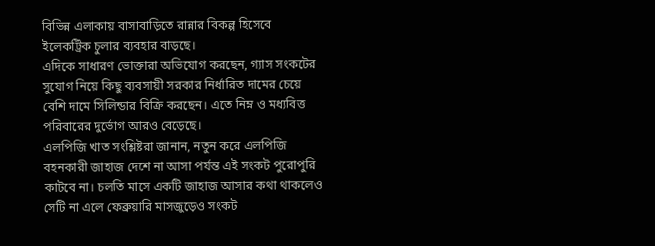বিভিন্ন এলাকায় বাসাবাড়িতে রান্নার বিকল্প হিসেবে ইলেকট্রিক চুলার ব্যবহার বাড়ছে।
এদিকে সাধারণ ভোক্তারা অভিযোগ করছেন, গ্যাস সংকটের সুযোগ নিয়ে কিছু ব্যবসায়ী সরকার নির্ধারিত দামের চেয়ে বেশি দামে সিলিন্ডার বিক্রি করছেন। এতে নিম্ন ও মধ্যবিত্ত পরিবারের দুর্ভোগ আরও বেড়েছে।
এলপিজি খাত সংশ্লিষ্টরা জানান, নতুন করে এলপিজি বহনকারী জাহাজ দেশে না আসা পর্যন্ত এই সংকট পুরোপুরি কাটবে না। চলতি মাসে একটি জাহাজ আসার কথা থাকলেও সেটি না এলে ফেব্রুয়ারি মাসজুড়েও সংকট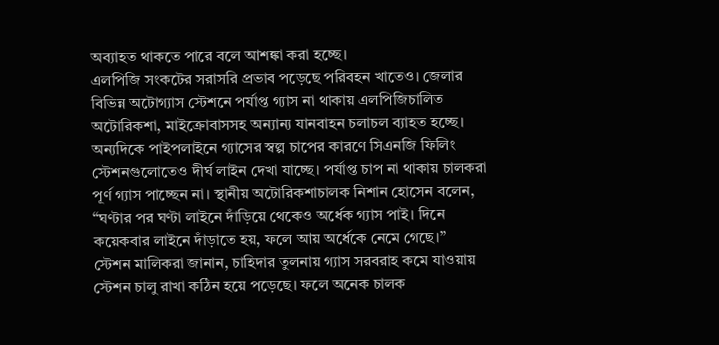অব্যাহত থাকতে পারে বলে আশঙ্কা করা হচ্ছে।
এলপিজি সংকটের সরাসরি প্রভাব পড়েছে পরিবহন খাতেও। জেলার বিভিন্ন অটোগ্যাস স্টেশনে পর্যাপ্ত গ্যাস না থাকায় এলপিজিচালিত অটোরিকশা, মাইক্রোবাসসহ অন্যান্য যানবাহন চলাচল ব্যাহত হচ্ছে।
অন্যদিকে পাইপলাইনে গ্যাসের স্বল্প চাপের কারণে সিএনজি ফিলিং স্টেশনগুলোতেও দীর্ঘ লাইন দেখা যাচ্ছে। পর্যাপ্ত চাপ না থাকায় চালকরা পূর্ণ গ্যাস পাচ্ছেন না। স্থানীয় অটোরিকশাচালক নিশান হোসেন বলেন, “ঘণ্টার পর ঘণ্টা লাইনে দাঁড়িয়ে থেকেও অর্ধেক গ্যাস পাই। দিনে কয়েকবার লাইনে দাঁড়াতে হয়, ফলে আয় অর্ধেকে নেমে গেছে।”
স্টেশন মালিকরা জানান, চাহিদার তুলনায় গ্যাস সরবরাহ কমে যাওয়ায় স্টেশন চালু রাখা কঠিন হয়ে পড়েছে। ফলে অনেক চালক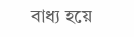বাধ্য হয়ে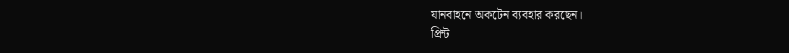যানবাহনে অকটেন ব্যবহার করছেন।
প্রিন্ট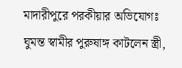মাদারীপুরে পরকীয়ার অভিযোগঃ ঘুমন্ত স্বামীর পুরুষাঙ্গ কাটলেন স্ত্রী,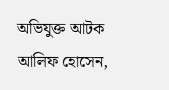অভিযুক্ত আটক
আলিফ হোসেন,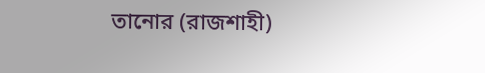তানোর (রাজশাহী)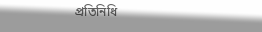প্রতিনিধি